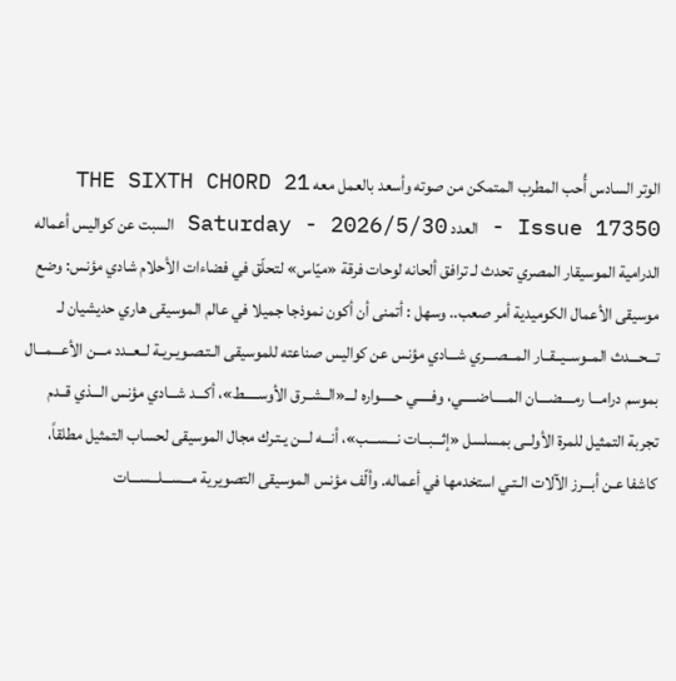الوتر السادس أُحب المطرب المتمكن من صوته وأسعد بالعمل معه THE SIXTH CHORD 21 Issue 17350 - العدد Saturday - 2026/5/30 السبت عن كواليس أعماله الدرامية الموسيقار المصري تحدث لـ ترافق ألحانه لوحات فرقة «ميّاس» لتحلّق في فضاءات الأحلام شادي مؤنس: وضع موسيقى الأعمال الكوميدية أمر صعب.. وسهل : أتمنى أن أكون نموذجا جميلا في عالم الموسيقى هاري حديشيان لـ تـــحـــدث المــوســيــقــار المـــصـــري شـــادي مؤنس عن كواليس صناعته للموسيقى الـتـصـويـريـة لــعــدد مـــن الأعـــمـــال بموسم درامـــا رمــــضــــان المـــــاضـــــي، وفـــــي حـــــواره لـــ«الــشــرق الأوســـــط»، أكـــد شـــادي مؤنس الـــذي قــدم تجربة التمثيل للمرة الأولــى بمسلسل «إثـــبـــات نـــســـب»، أنـــه لـــن يـتـرك مجال الموسيقى لحساب التمثيل مطلقاً، كاشفا عـن أبـــرز الآلات الـتـي استخدمها في أعماله. وألّف مؤنس الموسيقى التصويرية مـــســـلـــســـات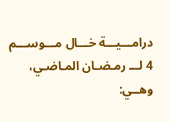درامـــيـــة خـــال مـــوســـم 4 لـــ رمـضـان المـاضـي، وهــي: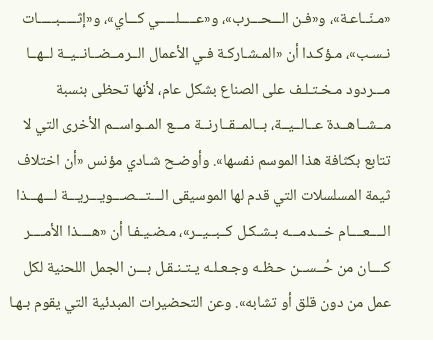«مـنّــاعـة»، و«فـن الـــحـــرب»، و«عـــــلـــــي كـــاي»، و«إثـــــبـــــات نـسـب»، مـؤكـدا أن «المـشـاركـة فـي الأعمال الــرمــضــانــيــة لــهــا مـــردود مـخـتـلـف على الصناع بشكل عام، لأنها تحظى بنسبة مــشــاهــدة عــالــيــة، بــالمــقــارنــة مـــع المــواســم الأخرى التي لا تتابع بكثافة هذا الموسم نفسها». وأوضـح شـادي مؤنس «أن اختلاف ثيمة المسلسلات التي قدم لها الموسيقى الـــتـــصـــويـــريـــة لـــهـــذا الــــعــــام خـــدمـــه بـشـكـل كــبــيــر»، مـضـيـفـا أن «هــــذا الأمــــر كــــان من حُــســن حـظـه وجـعـلـه يـتـنـقـل بـــن الجمل اللحنية لكل عمل من دون قلق أو تشابه». وعن التحضيرات المبدئية التي يقوم بـهـا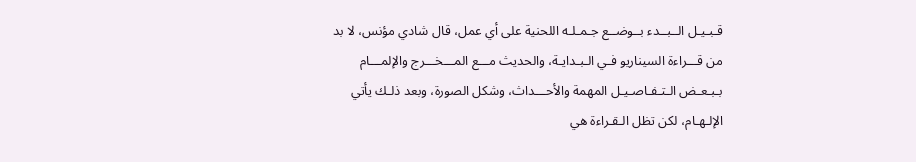قـبـيـل الــبــدء بــوضــع جـمـلـه اللحنية على أي عمل، قال شادي مؤنس، لا بد من قـــراءة السيناريو فـي الـبـدايـة، والحديث مـــع المـــخـــرج والإلمـــام بـبـعـض الـتـفـاصـيـل المهمة والأحـــداث، وشكل الصورة، وبعد ذلـك يأتي الإلـهـام، لكن تظل الـقـراءة هي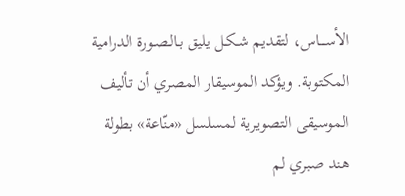الأســــاس، لتقديم شـكـل يليق بـالـصـورة الدرامية المكتوبة. ويؤكد الموسيقار المصري أن تأليف الموسيقى التصويرية لمسلسل «منّاعة» بطولة هند صبري لم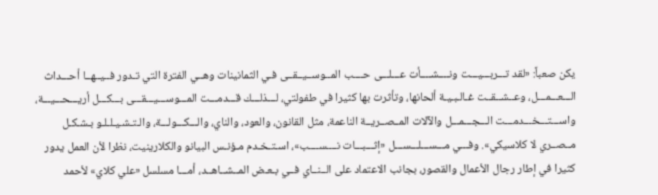يكن صعباً: «لقد تـــربـــيـــت ونــــشــــأت عـــلـــى حــــب المــوســيــقــى فـي الثمانينات وهــي الفترة التي تـدور فــيــهــا أحـــداث الـــعـــمـــل، وعــشــقــت غـالـبـيـة ألحانها، وتأثرت بها كثيرا في طفولتي، لـــذلـــك قـــدمـــت المـــوســـيـــقـــى بـــكـــل أريـــحـــيـــة، واســـتـــخـــدمـــت الـــجـــمـــل والآلات المــصــريــة الناعمة، مثل القانون، والعود، والناي، والـــكـــولـــة، والـتـشـيـلـلـو بـشـكـل مــصــري لا كلاسيكي». وفـــي مـــســـلـــســـل «إثـــبـــات نــــســــب»، اسـتـخـدم مـؤنـس البيانو والكلارينيت، نظرا لأن العمل يدور كثيرا في إطار رجال الأعمال والقصور، بجانب الاعتماد على الــنــاي فــي بـعـض المــشــاهــد، أمـــا مسلسل «علي كلاي» لأحمد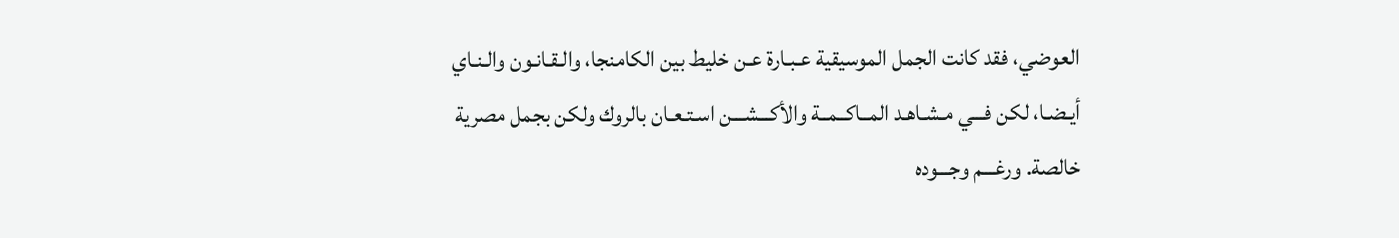العوضي، فقد كانت الجمل الموسيقية عـبـارة عـن خليط بين الكامنجا، والـقـانـون والـنـاي أيـضـا، لكن فـــي مـشـاهـد المــاكــمــة والأكـــشـــن اسـتـعـان بالروك ولكن بجمل مصرية خالصة. ورغـــم وجـــوده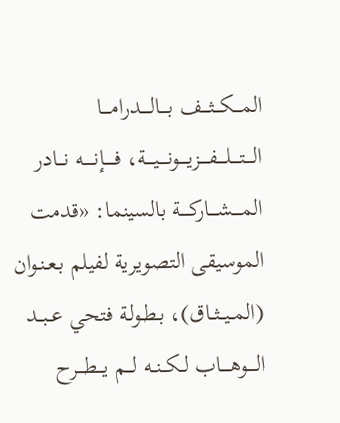المـــكـــثـــف بــــالــــدرامــــا الــــتــــلــــفــــزيــــونــــيــــة، فـــــإنـــــه نـــادر المــــشــــاركــــة بالسينما: «قدمت الموسيقى التصويرية لفيلم بـعـنـوان (المــيــثــاق)، بـطـولـة فتحي عــبــد الــــوهــــاب لــكــنــه لـــم يـــطـــرح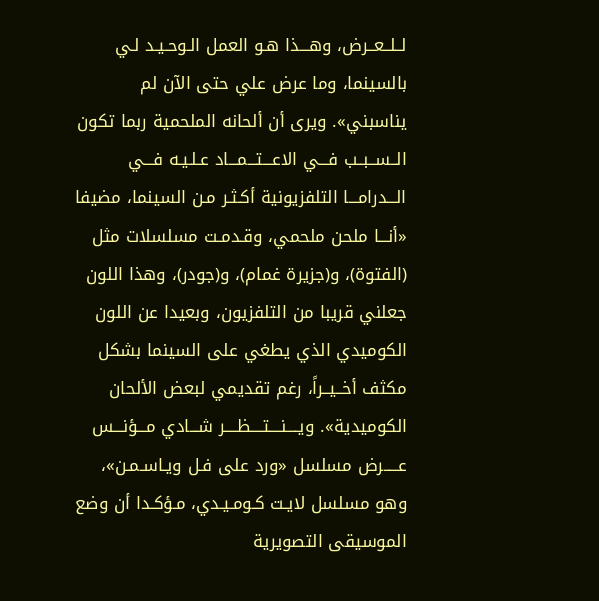لــلــعــرض، وهـــذا هـو العمل الـوحـيـد لـي بالسينما، وما عرض علي حتى الآن لم يناسبني». ويرى أن ألحانه الملحمية ربما تكون الــســبــب فـــي الاعـــتـــمـــاد عـلـيـه فـــي الـــدرامـــا التلفزيونية أكـثـر مـن السينما، مضيفا «أنـــا ملحن ملحمي، وقـدمـت مسلسلات مثل (الفتوة)، و(جزيرة غمام)، و(جودر)، وهذا اللون جعلني قريبا من التلفزيون، وبعيدا عن اللون الكوميدي الذي يطغي على السينما بشكل مكثف أخــيــراً، رغم تقديمي لبعض الألحان الكوميدية». ويــــنــــتــــظــــر شـــادي مـــؤنـــس عـــــرض مسلسل «ورد على فـل ويـاسـمـن»، وهو مسلسل لايـت كـومـيـدي، مـؤكـدا أن وضع الموسيقى التصويرية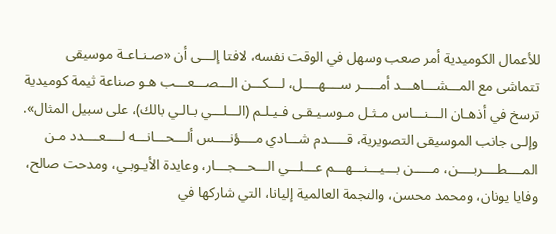للأعمال الكوميدية أمر صعب وسهل في الوقت نفسه، لافتا إلـــى أن «صـنـاعـة موسيقى تتماشى مع المـــشـــاهـــد أمـــــر ســــهــــل، لـــكـــن الـــصـــعـــب هـو صناعة ثيمة كوميدية ترسخ في أذهـان الـــنـــاس مـثـل مـوسـيـقـى فـيـلـم (الـــلـــي بـالـي بالك)، على سبيل المثال». وإلـى جانب الموسيقى التصويرية، قـــــدم شـــادي مــــؤنــــس ألـــحـــانـــه لــــعــــدد مـن المــــطــــربــــن، مـــــن بـــيـــنـــهـــم عـــلـــي الـــحـــجـــار، وعايدة الأيـوبـي، ومدحت صالح، وفايا يونان، ومحمد محسن، والنجمة العالمية إليانا، التي شاركها في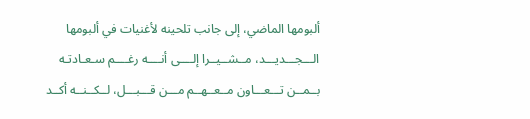ألبومها الماضي، إلى جانب تلحينه لأغنيات في ألبومها الـــجـــديـــد، مــشــيــرا إلــــى أنــــه رغــــم سـعـادتـه بــمــن تـــعـــاون مــعــهــم مـــن قـــبـــل، لــكــنــه أكــد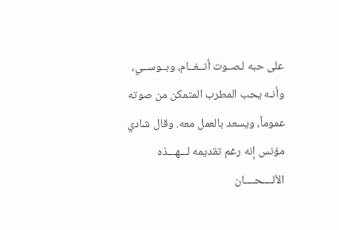على حبه لـصـوت أنــغــام، وبــوســي، وأنـه يحب المطرب المتمكن من صوته عموماً، ويسعد بالعمل معه. وقال شادي مؤنس إنه رغم تقديمه لـــهـــذه الألــــحــــان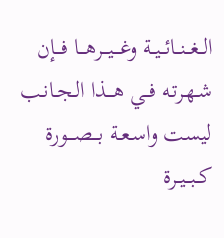الــغــنــائــيــة وغـــيـــرهـــا فـــإن شـهـرتـه فــي هـــذا الـجـانـب ليست واسـعـة بـــصـــورة كــبــيــرة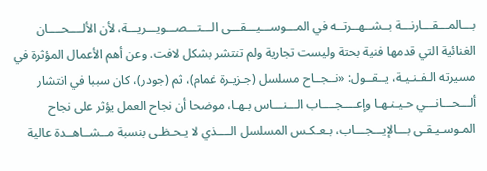بـــالمـــقـــارنـــة بــشــهــرتــه في المـــوســـيـــقـــى الـــتـــصـــويـــريـــة، لأن الألــــحــــان الغنائية التي قدمها فنية بحتة وليست تجارية ولم تنتشر بشكل لافت. وعن أهم الأعمال المؤثرة في مسيرته الـفـنـيـة، يــقــول: «نــجــاح مسلسل (جـزيـرة غمام)، ثم (جودر)، كان سببا في انتشار ألـــحـــانـــي حـيـنـهـا وإعــــجــــاب الـــنـــاس بـهـا، موضحا أن نجاح العمل يؤثر على نجاح المـوسـيـقـى بـــالإيـــجـــاب، بـعـكـس المسلسل الــــذي لا يـحـظـى بنسبة مــشــاهــدة عالية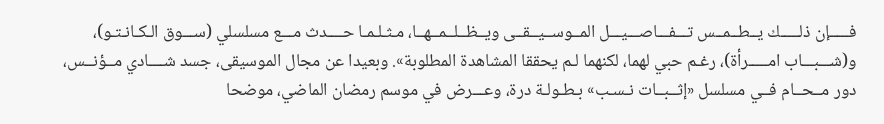فـــــإن ذلـــــك يــطــمــس تـــفـــاصـــيـــل المــوســيــقــى ويــظــلــمــهــا، مـثـلـمـا حــــدث مـــع مسلسلي (ســـوق الـكـانـتـو)، و(شـــبـــاب امـــــرأة)، رغـم حبي لهما، لكنهما لـم يحققا المشاهدة المطلوبة». وبعيدا عن مجال الموسيقى، جسد شــــادي مــؤنــس، دور مــحــام فــي مسلسل «إثــبــات نـسـب» بـطـولـة درة، وعـــرض في موسم رمضان الماضي، موضحا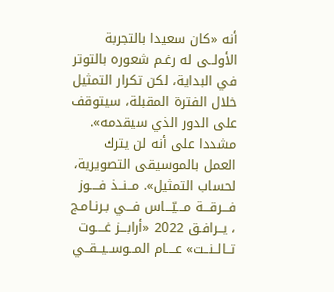أنه «كان سعيدا بالتجربة الأولــى له رغـم شعوره بالتوتر في البداية، لكن تكرار التمثيل خلال الفترة المقبلة، سيتوقف على الدور الذي سيقدمه». مشددا على أنه لن يترك العمل بالموسيقى التصويرية، لحساب التمثيل». مــنــذ فــــوز فـــرقـــة مـــيّـــاس فـــي بـرنـامـج ، يــرافـق 2022 «أرابـــز غــــوت تــالــنــت» عــــام المــوســيــقــي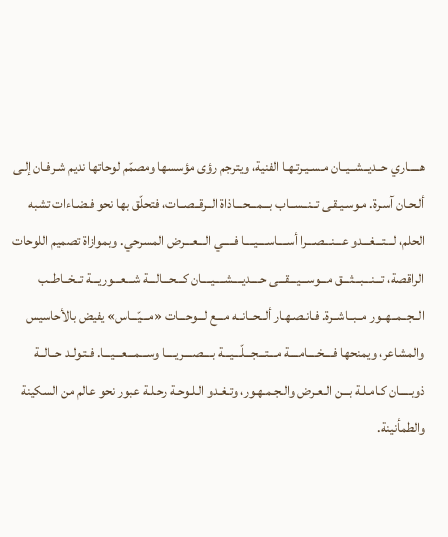هـــــاري حــديــشــيــان مـسـيـرتـهـا الفنية، ويترجم رؤى مؤسسها ومصمّم لوحاتها نديم شـرفـان إلـى ألـحـان آسـرة. مـوسـيـقـى تــنــســاب بـــمـــحـــاذاة الــرقــصــات، فتحلّق بها نحو فـضـاءات تشبه الحلم، لـــتـــغـــدو عـــنـــصـــرا أســــاســــيــــا فـــــي الـــعـــرض المسرحي. وبموازاة تصميم اللوحات الراقصة، تـــنـــبـــثـــق مـــوســـيـــقـــى حــــديــــشــــيــــان كـــحـــالـــة شـــعـــوريـــة تــخــاطــب الــجــمــهــور مــبــاشــرة. فـانـصـهـار ألــحــانــه مـــع لـــوحـــات «مـــيّـــاس» يفيض بالأحاسيس والمشاعر، ويمنحها فــــخــــامــــة مـــتـــجـــلّـــيـــة بــــصــــريــــا وســـمـــعـــيـــا. فـتـولـد حــالــة ذوبـــــان كـامـلـة بـــن الـعـرض والـجـمـهـور، وتـغـدو الـلـوحـة رحـلـة عبور نحو عالم من السكينة والطمأنينة.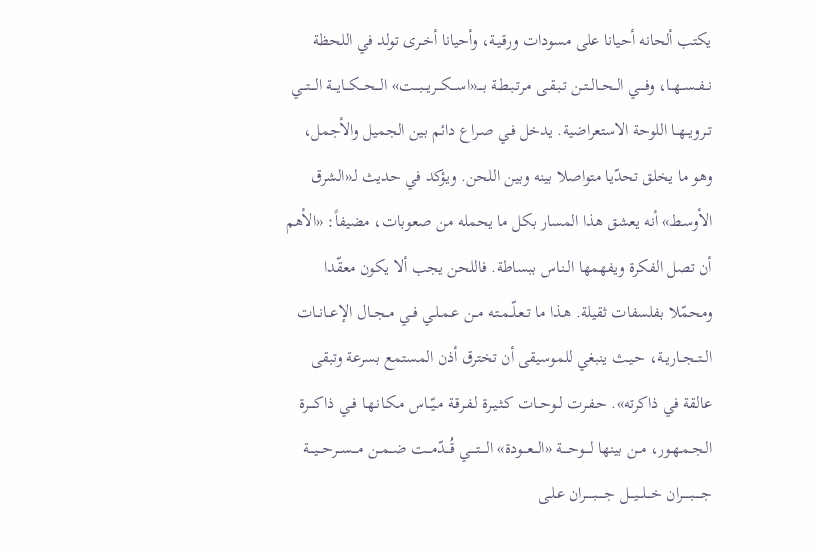يكتب ألحانه أحيانا على مسودات ورقـيـة، وأحيانا أخــرى تولد في اللحظة نــفــســهــا، وفــــي الــحــالــتــن تـبـقـى مـرتـبـطـة بــــ«اســـكـــريـــبـــت» الـــحـــكـــايـــة الـــتـــي تــرويــهــا اللوحة الاستعراضية. يدخل فـي صـراع دائم بين الجميل والأجمل، وهو ما يخلق تحدّيا متواصلا بينه وبين اللحن. ويؤكد في حديث لـ«الشرق الأوسـط» أنه يعشق هذا المسار بكل ما يحمله من صعوبات، مضيفاً: «الأهم أن تصل الفكرة ويفهمها الـنـاس ببساطة. فاللحن يجب ألا يكون معقّدا ومحمّلا بفلسفات ثقيلة. هـذا ما تـعـلّــمـتـه مــن عـمـلـي فــي مــجــال الإعــانــات الــتــجــاريــة، حـيـث ينبغي للموسيقى أن تخترق أذن المستمع بسرعة وتبقى عالقة في ذاكرته». حـفـرت لــوحــات كـثـيـرة لـفـرقـة مـيّــاس مـكـانـهـا فــي ذاكــــرة الـجـمـهـور، مــن بينها لــــوحــــة «الـــعـــودة» الــــتــــي قُـــدّمـــت ضــمــن مـــســـرحـــيـــة جـــــبـــــران خـــلـــيـــل جـــــبـــــران عـلـى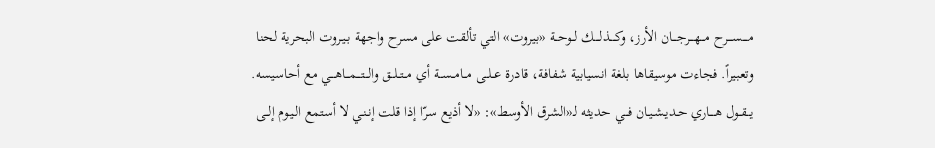مــــســــرح مـــهـــرجـــان الأرز، وكــــذلــــك لــوحــة «بيروت» التي تألقت على مسرح واجهة بـيـروت البحرية لحنا وتعبيراً. فجاءت موسيقاها بلغة انسيابية شفافة، قادرة عــلــى مــامــســة أي مــتــلــق والـــتـــمـــاهـــي مع أحاسيسه. يــقــول هــــاري حـديـشـيـان فـــي حديثه لـ«الشرق الأوسط»: «لا أذيع سرّا إذا قلت إنـنـي لا أستمع الـيـوم إلــى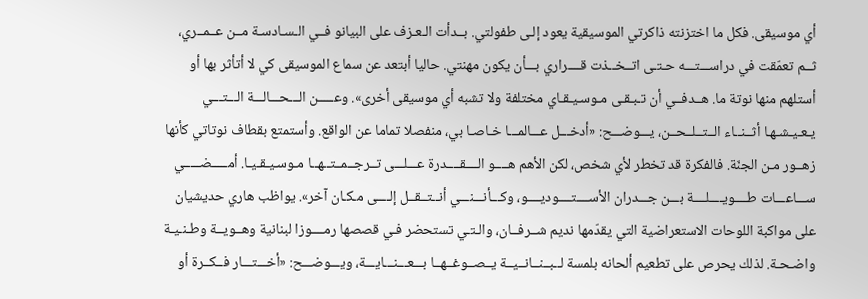أي موسيقى. فكل ما اختزنته ذاكرتي الموسيقية يعود إلـى طفولتي. بــدأت الـعـزف على البيانو فــي الـسـادسـة مــن عــمــري، ثــم تعمّقت في دراســـتـــه حـتـى اتــخــذت قــــراري بـــأن يكون مهنتي. حاليا أبتعد عن سماع الموسيقى كي لا أتأثر بها أو أستلهم منها نوتة ما. هــدفــي أن تـبـقـى مـوسـيـقـاي مختلفة ولا تشبه أي موسيقى أخرى». وعـــــن الـــحـــالـــة الـــتـــي يـعـيـشـهـا أثــنــاء الــتــلــحــن، يـــوضـــح: «أدخـــل عـــالمـــا خـاصـا بي، منفصلا تماما عن الواقع. وأستمتع بقطاف نوتاتي كأنها زهــور مـن الجنّة. فالفكرة قد تخطر لأي شخص، لكن الأهم هــــو الــــقــــدرة عـــلـــى تــرجــمــتــهــا مـوسـيـقـيـا. أمـــــضـــــي ســـاعـــات طــــويــــلــــة بـــن جـــدران الأســــتــــوديــــو، وكـــأنـــنـــي أنــتــقــل إلــــى مـكـان آخر». يواظب هاري حديشيان على مواكبة اللوحات الاستعراضية التي يقدّمها نديم شــرفــان، والـتـي تستحضر فـي قصصها رمــــوزا لبنانية وهــويــة وطـنـيـة واضـحـة. لذلك يحرص على تطعيم ألحانه بلمسة لــبــنــانــيــة يــصــوغــهــا بـــعـــنـــايـــة، ويـــوضـــح: «أخـــتـــار فــكــرة أو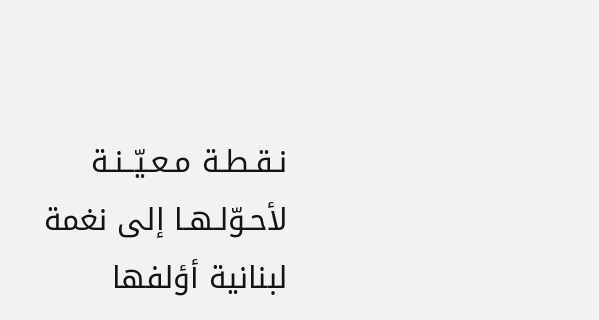نـقـطـة مـعـيّــنـة لأحـوّلـهـا إلى نغمة لبنانية أؤلفها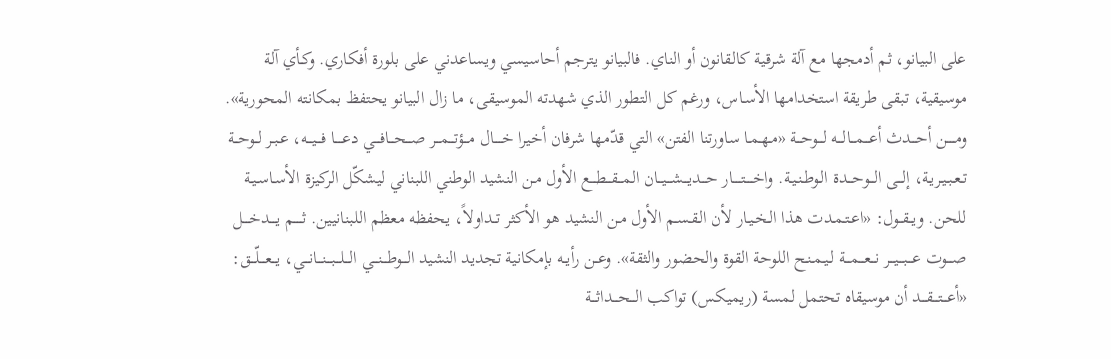على البيانو، ثم أدمجها مع آلة شرقية كالقانون أو الناي. فالبيانو يترجم أحاسيسي ويساعدني على بلورة أفكاري. وكـأي آلة موسيقية، تبقى طريقة استخدامها الأسـاس، ورغم كل التطور الذي شهدته الموسيقى، ما زال البيانو يحتفظ بمكانته المحورية». ومـــــن أحـــدث أعـــمـــالـــه لـــوحـــة «مـهـمـا ساورتنا الفتن» التي قدّمها شرفان أخيرا خـــــال مـــؤتـــمـــر صـــحـــافـــي دعـــــا فـــيـــه، عـبـر لــوحــة تـعـبـيـريـة، إلـــى الـــوحـــدة الـوطـنـيـة. واخـــــتـــــار حـــديـــشـــيـــان المـــقـــطـــع الأول مـن النشيد الوطني اللبناني ليشكّل الركيزة الأسـاسـيـة للحن. ويــقــول: «اعـتـمـدت هذا الـخـيـار لأن الـقـسـم الأول مـن النشيد هو الأكثر تــداولاً، يحفظه معظم اللبنانيين. ثـــــم يــــدخــــل صـــوت عـــبـــيـــر نـــعـــمـــة لـيـمـنـح اللوحة القوة والحضور والثقة». وعــن رأيــه بإمكانية تجديد النشيد الـــوطـــنـــي الـــلـــبـــنـــانـــي، يـــعـــلّـــق: «أعـــتـــقـــد أن موسيقاه تحتمل لمسة (ريميكس) تواكب الـــحـــداثـــة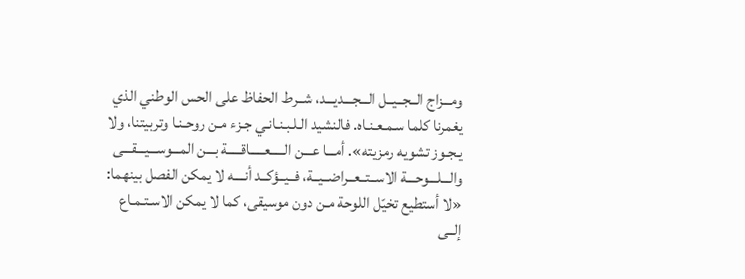ومـــزاج الــجــيــل الـــجـــديـــد، شــرط الحفاظ على الحس الوطني الذي يغمرنا كلما سـمـعـنـاه. فالنشيد الـلـبـنـانـي جـزء مـن روحـنـا وتربيتنا، ولا يـجـوز تشويه رمزيته». أمـــا عـــن الـــــعـــــاقـــــة بـــن المـــوســـيـــقـــى والـــلـــوحـــة الاســتــعــراضــيــة، فــيــؤكــد أنــــه لا يمكن الفصل بينهما: «لا أستطيع تخيّل اللوحة مـن دون موسيقى، كما لا يمكن الاسـتـمـاع إلــى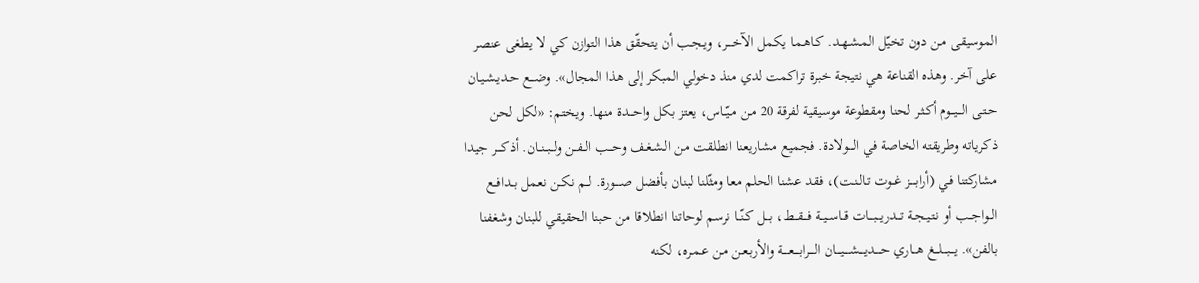الموسيقى مـن دون تخيّل المـشـهـد. كـاهـمـا يكمل الآخــــر، ويـجـب أن يتحقّق هذا التوازن كي لا يطغى عنصر على آخر. وهذه القناعة هي نتيجة خبرة تراكمت لدي منذ دخولي المبكر إلى هذا المجال». وضـــع حـديـشـيـان حـتـى الـــيـــوم أكـثـر لحنا ومقطوعة موسيقية لفرقة 20 مـن مـيّــاس، يعتز بكل واحـــدة منها. ويختم: «لكل لحن ذكرياته وطريقته الخاصة في الــــولادة. فجميع مشاريعنا انطلقت من الـشـغـف وحـــب الــفــن ولــبــنــان. أذكــــر جيدا مشاركتنا فـي (أرابــــز غــوت تـالـنـت)، فقد عشنا الحلم معا ومثّلنا لبنان بأفضل صــــورة. لــم نـكـن نعمل بــدافــع الــواجــب أو نـتـيـجـة تـــدريـــبـــات قــاســيــة فـــقـــط، بـــل كـنّــا نرسم لوحاتنا انطلاقا من حبنا الحقيقي للبنان وشغفنا بالفن». يـــبـــلـــغ هـــاري حــــديــــشــــيــــان الــــرابــــعــــة والأربـعـن مـن عـمـره، لكنه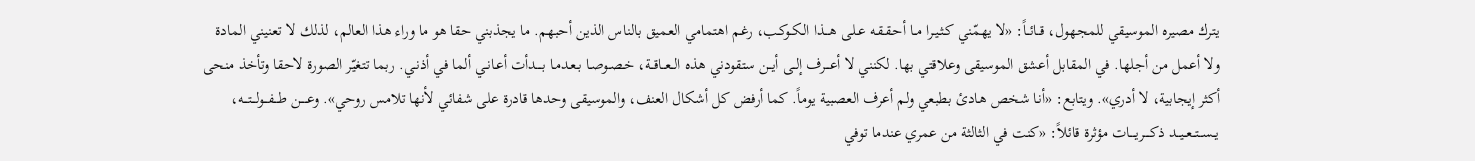يترك مصيره الموسيقي للمجهول، قــائــاً: «لا يهمّني كـثـيـرا مــا أحـقـقـه عـلـى هـــذا الـكـوكـب، رغـم اهتمامي العميق بالناس الذين أحبهم. ما يجذبني حقا هو ما وراء هذا العالم، لذلك لا تعنيني المادة ولا أعمل من أجلها. في المقابل أعشق الموسيقى وعلاقتي بها. لكنني لا أعـــرف إلــى أيــن ستقودني هذه الــعــاقــة، خـصـوصـا بـعـدمـا بــــدأت أعـانـي ألما في أذنـي. ربما تتغيّر الصورة لاحقا وتأخذ منحى أكثر إيجابية، لا أدري». ويتابع: «أنـا شخص هـادئ بطبعي ولم أعرف العصبية يوماً. كما أرفض كل أشكال العنف، والموسيقى وحدها قادرة على شفائي لأنها تلامس روحي». وعـــــن طـــفـــولـــتـــه، يــســتــعــيــد ذكــــريــــات مؤثرة قائلاً: «كنت في الثالثة من عمري عندما توفي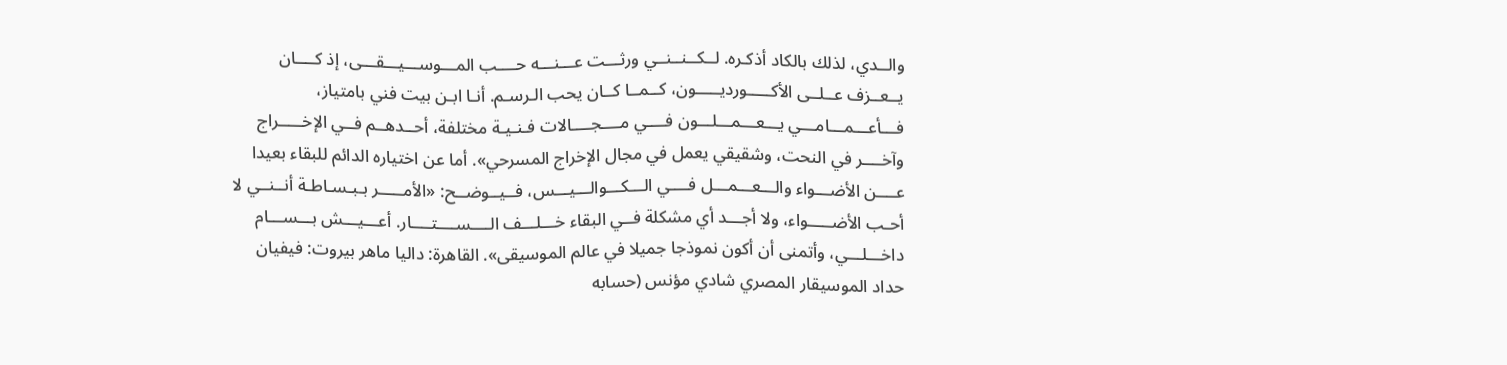والــدي، لذلك بالكاد أذكـره. لــكــنــنــي ورثـــت عـــنـــه حــــب المـــوســـيـــقـــى، إذ كــــان يــعــزف عــلــى الأكـــــورديـــــون، كــمــا كــان يحب الـرسـم. أنـا ابـن بيت فني بامتياز، فـــأعـــمـــامـــي يـــعـــمـــلـــون فــــي مــــجــــالات فـنـيـة مختلفة، أحــدهــم فــي الإخـــــراج وآخــــر في النحت، وشقيقي يعمل في مجال الإخراج المسرحي». أما عن اختياره الدائم للبقاء بعيدا عــــن الأضـــواء والـــعـــمـــل فــــي الـــكـــوالـــيـــس، فــيــوضــح: «الأمـــــر بـبـسـاطـة أنــنــي لا أحـب الأضـــــواء، ولا أجـــد أي مشكلة فــي البقاء خـــلـــف الــــســــتــــار. أعـــيـــش بـــســـام داخـــلـــي، وأتمنى أن أكون نموذجا جميلا في عالم الموسيقى». القاهرة: داليا ماهر بيروت: فيفيان حداد الموسيقار المصري شادي مؤنس (حسابه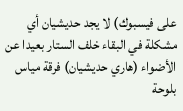على فيسبوك) لا يجد حديشيان أي مشكلة في البقاء خلف الستار بعيدا عن الأضواء (هاري حديشيان) فرقة مياس بلوحة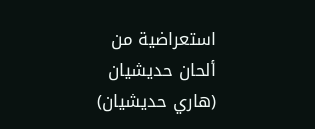استعراضية من ألحان حديشيان (هاري حديشيان)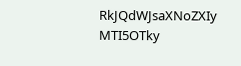RkJQdWJsaXNoZXIy MTI5OTky